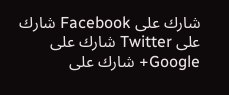شارك على Facebook شارك على Twitter شارك على Google+ شارك على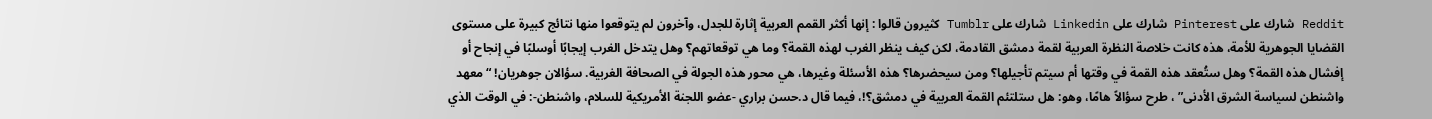Reddit شارك على Pinterest شارك على Linkedin شارك على Tumblr كثيرون قالوا : إنها أكثر القمم العربية إثارة للجدل، وآخرون لم يتوقعوا منها نتائج كبيرة على مستوى القضايا الجوهرية للأمة، هذه كانت خلاصة النظرة العربية لقمة دمشق القادمة، لكن كيف ينظر الغرب لهذه القمة؟ وما هي توقعاتهم؟ وهل يتدخل الغرب إيجابًا أوسلبًا في إنجاح أو إفشال هذه القمة؟ وهل ستُعقد هذه القمة في وقتها أم سيتم تأجيلها؟ ومن سيحضرها؟ هذه الأسئلة وغيرها، هي محور هذه الجولة في الصحافة الغربية. سؤالان جوهريان! “معهد واشنطن لسياسة الشرق الأدنى” ، طرح سؤالاً هامًا، وهو: هل ستلتئم القمة العربية في دمشق؟!، فيما قال د.حسن براري -عضو اللجنة الأمريكية للسلام، واشنطن-: في الوقت الذي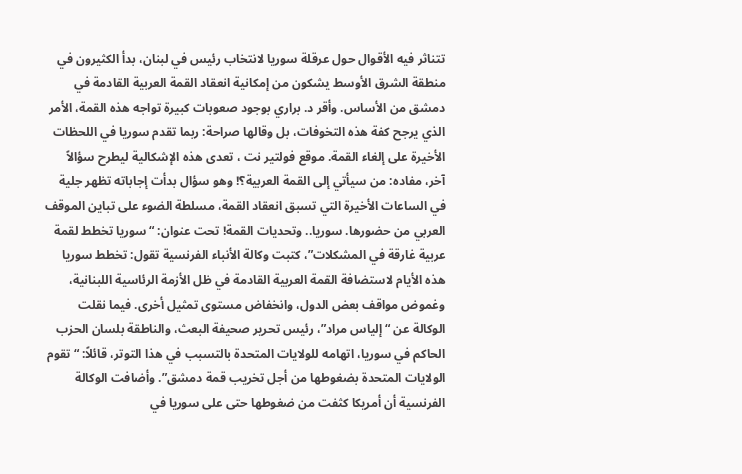تتناثر فيه الأقوال حول عرقلة سوريا لانتخاب رئيس في لبنان، بدأ الكثيرون في منطقة الشرق الأوسط يشكون من إمكانية انعقاد القمة العربية القادمة في دمشق من الأساس. وأقر د. براري بوجود صعوبات كبيرة تواجه هذه القمة، الأمر الذي يرجح كفة هذه التخوفات، بل وقالها صراحة: ربما تقدم سوريا في اللحظات الأخيرة على إلغاء القمة. موقع فولتير نت ، تعدى هذه الإشكالية ليطرح سؤالاً آخر، مفاده: من سيأتي إلى القمة العربية؟! وهو سؤال بدأت إجاباته تظهر جلية في الساعات الأخيرة التي تسبق انعقاد القمة، مسلطة الضوء على تباين الموقف العربي من حضورها. سوريا.. وتحديات القمة! تحت عنوان: “سوريا تخطط لقمة عربية غارقة في المشكلات”، كتبت وكالة الأنباء الفرنسية تقول: تخطط سوريا هذه الأيام لاستضافة القمة العربية القادمة في ظل الأزمة الرئاسية اللبنانية، وغموض مواقف بعض الدول، وانخفاض مستوى تمثيل أخرى. فيما نقلت الوكالة عن “إلياس مراد”، رئيس تحرير صحيفة البعث، والناطقة بلسان الحزب الحاكم في سوريا، اتهامه للولايات المتحدة بالتسبب في هذا التوتر، قائلاً: “تقوم الولايات المتحدة بضغوطها من أجل تخريب قمة دمشق”. وأضافت الوكالة الفرنسية أن أمريكا كثفت من ضغوطها حتى على سوريا في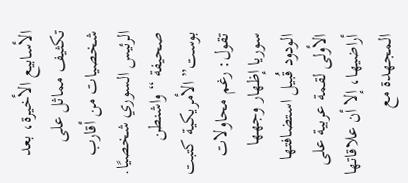الأسابيع الأخيرة، بعد تكثيف مماثل على شخصيات من أقارب الرئيس السوري شخصيًا. صحيفة “واشنطن بوست” الأمريكية كتبت تقول: رغم محاولات سوريا إظهار وجهها الودود قُبيل استضافتها الأولى لقمة عربية على أراضيها، إلا أن علاقاتها المجهدة مع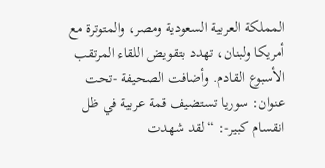المملكة العربية السعودية ومصر، والمتوترة مع أمريكا ولبنان، تهدد بتقويض اللقاء المرتقب الأسبوع القادم. وأضافت الصحيفة -تحت عنوان: سوريا تستضيف قمة عربية في ظل انقسام كبير-: “لقد شهدت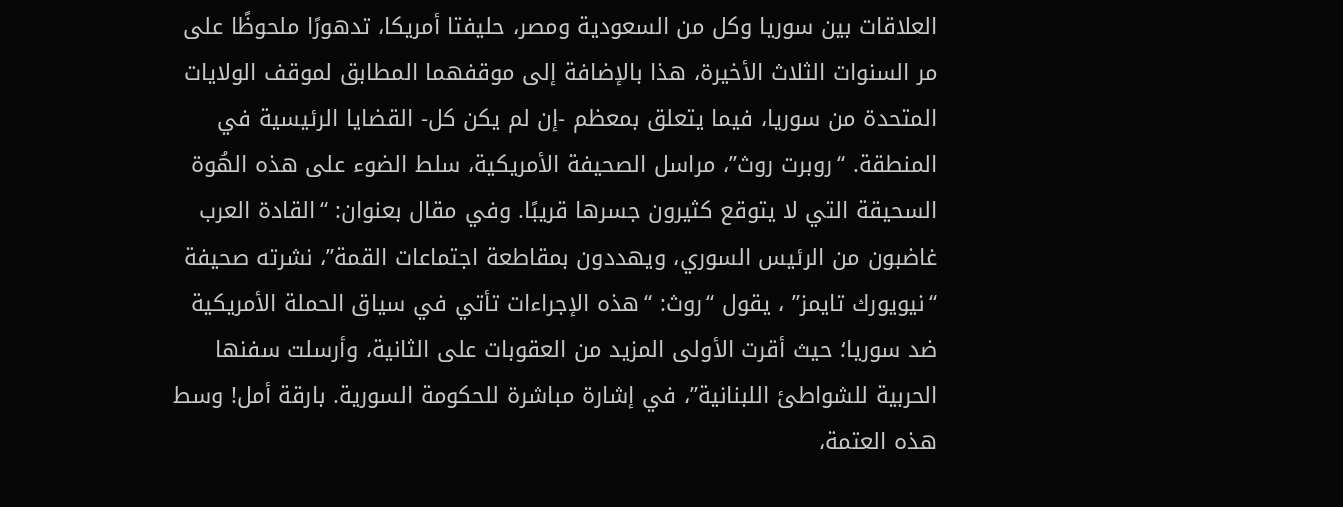العلاقات بين سوريا وكل من السعودية ومصر، حليفتا أمريكا، تدهورًا ملحوظًا على مر السنوات الثلاث الأخيرة، هذا بالإضافة إلى موقفهما المطابق لموقف الولايات المتحدة من سوريا، فيما يتعلق بمعظم -إن لم يكن كل- القضايا الرئيسية في المنطقة. “روبرت روث”، مراسل الصحيفة الأمريكية، سلط الضوء على هذه الهُوة السحيقة التي لا يتوقع كثيرون جسرها قريبًا. وفي مقال بعنوان: “القادة العرب غاضبون من الرئيس السوري، ويهددون بمقاطعة اجتماعات القمة”، نشرته صحيفة “نيويورك تايمز” ، يقول “روث: “هذه الإجراءات تأتي في سياق الحملة الأمريكية ضد سوريا؛ حيث أقرت الأولى المزيد من العقوبات على الثانية، وأرسلت سفنها الحربية للشواطئ اللبنانية”، في إشارة مباشرة للحكومة السورية. بارقة أمل! وسط هذه العتمة،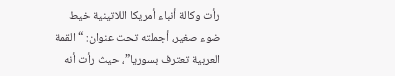رأت وكالة أنباء أمريكا اللاتينية خيط ضوء صغير، أجملته تحت عنوان: “القمة العربية تعترف بسوريا”، حيث رأت أنه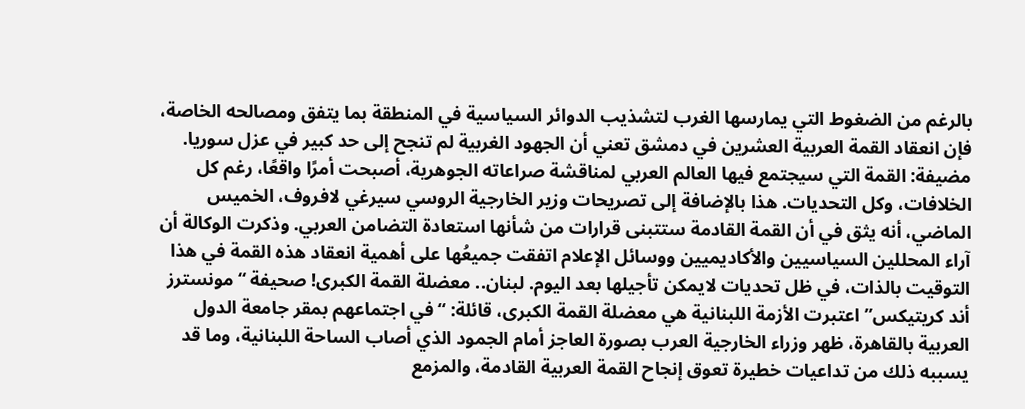بالرغم من الضغوط التي يمارسها الغرب لتشذيب الدوائر السياسية في المنطقة بما يتفق ومصالحه الخاصة، فإن انعقاد القمة العربية العشرين في دمشق تعني أن الجهود الغربية لم تنجح إلى حد كبير في عزل سوريا. مضيفة: القمة التي سيجتمع فيها العالم العربي لمناقشة صراعاته الجوهرية، أصبحت أمرًا واقعًا، رغم كل الخلافات، وكل التحديات. هذا بالإضافة إلى تصريحات وزير الخارجية الروسي سيرغي لافروف، الخميس الماضي، أنه يثق في أن القمة القادمة ستتبنى قرارات من شأنها استعادة التضامن العربي. وذكرت الوكالة أن آراء المحللين السياسيين والأكاديميين ووسائل الإعلام اتفقت جميعُها على أهمية انعقاد هذه القمة في هذا التوقيت بالذات، في ظل تحديات لايمكن تأجيلها بعد اليوم. لبنان.. معضلة القمة الكبرى! صحيفة “مونسترز أند كريتيكس” اعتبرت الأزمة اللبنانية هي معضلة القمة الكبرى، قائلة: “في اجتماعهم بمقر جامعة الدول العربية بالقاهرة، ظهر وزراء الخارجية العرب بصورة العاجز أمام الجمود الذي أصاب الساحة اللبنانية، وما قد يسببه ذلك من تداعيات خطيرة تعوق إنجاح القمة العربية القادمة، والمزمع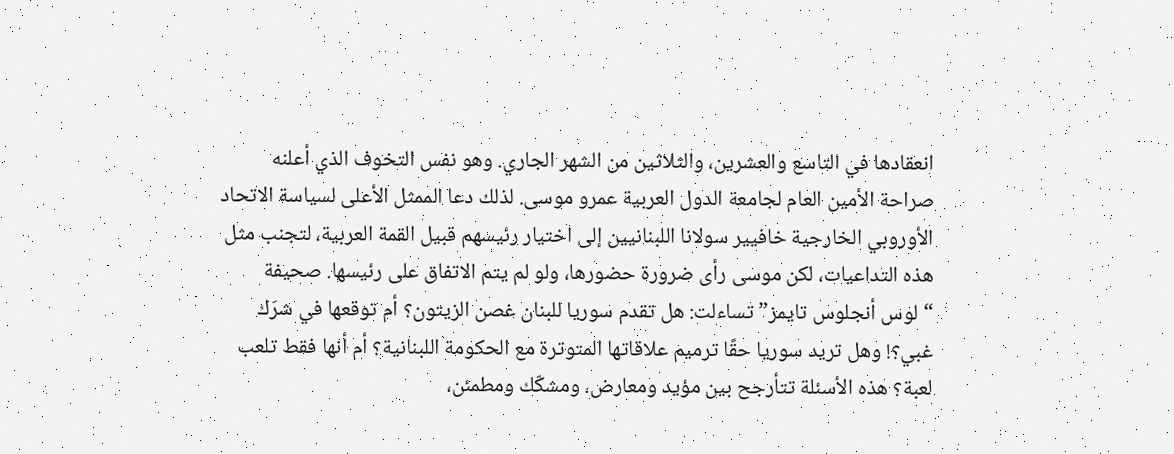انعقادها في التاسع والعشرين، والثلاثين من الشهر الجاري. وهو نفس التخوف الذي أعلنه صراحة الأمين العام لجامعة الدول العربية عمرو موسى. لذلك دعا الممثل الأعلى لسياسة الاتحاد الأوروبي الخارجية خافيير سولانا اللبنانيين إلى اختيار رئيسهم قبيل القمة العربية، لتجنب مثل هذه التداعيات، لكن موسى رأى ضرورة حضورها، ولو لم يتم الاتفاق على رئيسها. صحيفة “لوس أنجلوس تايمز” تساءلت: هل تقدم سوريا للبنان غصن الزيتون؟ أم توقعها في شرَك غبي؟! وهل تريد سوريا حقًا ترميم علاقاتها المتوترة مع الحكومة اللبنانية؟ أم أنها فقط تلعب لعبة؟ هذه الأسئلة تتأرجح بين مؤيد ومعارض، ومشكّك ومطمئن،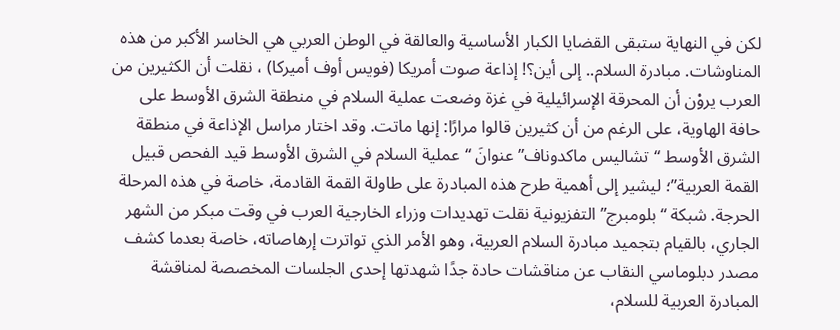لكن في النهاية ستبقى القضايا الكبار الأساسية والعالقة في الوطن العربي هي الخاسر الأكبر من هذه المناوشات. مبادرة السلام.. إلى أين؟! إذاعة صوت أمريكا (فويس أوف أميركا) ، نقلت أن الكثيرين من العرب يروْن أن المحرقة الإسرائيلية في غزة وضعت عملية السلام في منطقة الشرق الأوسط على حافة الهاوية، على الرغم من أن كثيرين قالوا مرارًا: إنها ماتت. وقد اختار مراسل الإذاعة في منطقة الشرق الأوسط “تشاليس ماكدوناف” عنوانَ “عملية السلام في الشرق الأوسط قيد الفحص قبيل القمة العربية”؛ ليشير إلى أهمية طرح هذه المبادرة على طاولة القمة القادمة، خاصة في هذه المرحلة الحرجة. شبكة “بلومبرج” التفزيونية نقلت تهديدات وزراء الخارجية العرب في وقت مبكر من الشهر الجاري، بالقيام بتجميد مبادرة السلام العربية، وهو الأمر الذي تواترت إرهاصاته، خاصة بعدما كشف مصدر دبلوماسي النقاب عن مناقشات حادة جدًا شهدتها إحدى الجلسات المخصصة لمناقشة المبادرة العربية للسلام،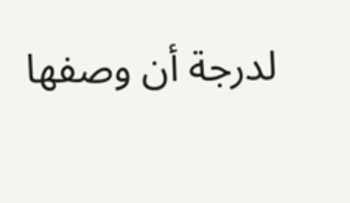لدرجة أن وصفها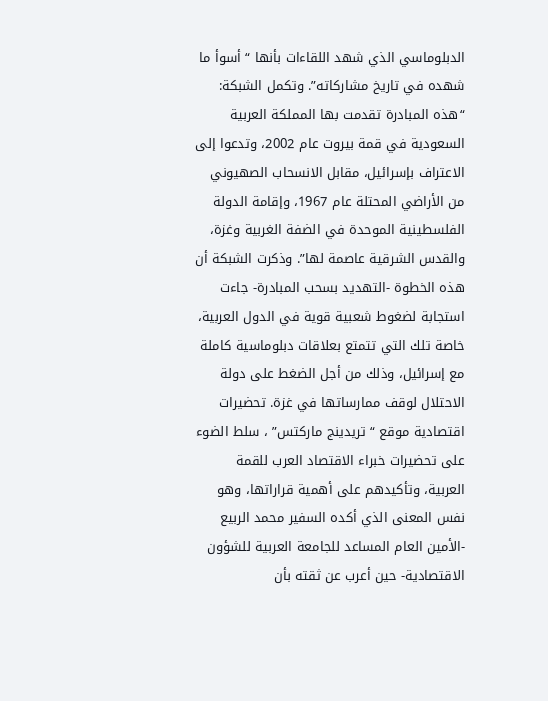الدبلوماسي الذي شهد اللقاءات بأنها “أسوأ ما شهده في تاريخ مشاركاته”. وتكمل الشبكة: “هذه المبادرة تقدمت بها المملكة العربية السعودية في قمة بيروت عام 2002، وتدعوا إلى الاعتراف بإسرائيل، مقابل الانسحاب الصهيوني من الأراضي المحتلة عام 1967، وإقامة الدولة الفلسطينية الموحدة في الضفة الغربية وغزة، والقدس الشرقية عاصمة لها”. وذكرت الشبكة أن هذه الخطوة -التهديد بسحب المبادرة- جاءت استجابة لضغوط شعبية قوية في الدول العربية، خاصة تلك التي تتمتع بعلاقات دبلوماسية كاملة مع إسرائيل، وذلك من أجل الضغط على دولة الاحتلال لوقف ممارساتها في غزة. تحضيرات اقتصادية موقع “تريدينج ماركتس” ، سلط الضوء على تحضيرات خبراء الاقتصاد العرب للقمة العربية، وتأكيدهم على أهمية قراراتها، وهو نفس المعنى الذي أكده السفير محمد الربيع -الأمين العام المساعد للجامعة العربية للشؤون الاقتصادية- حين أعرب عن ثقته بأن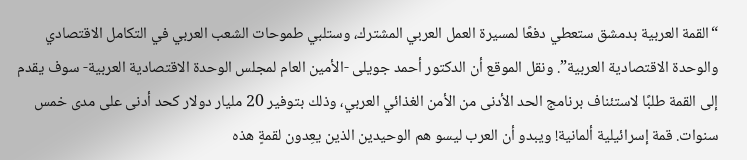“القمة العربية بدمشق ستعطي دفعًا لمسيرة العمل العربي المشترك، وستلبي طموحات الشعب العربي في التكامل الاقتصادي والوحدة الاقتصادية العربية”. ونقل الموقع أن الدكتور أحمد جويلى -الأمين العام لمجلس الوحدة الاقتصادية العربية- سوف يقدم إلى القمة طلبًا لاستئناف برنامج الحد الأدنى من الأمن الغذائي العربي، وذلك بتوفير 20 مليار دولار كحد أدنى على مدى خمس سنوات. قمة إسرائيلية ألمانية! ويبدو أن العرب ليسو هم الوحيدين الذين يعِدون لقمةٍ هذه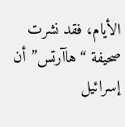الأيام، فقد نشرت صحيفة “هاآرتس” أن إسرائيل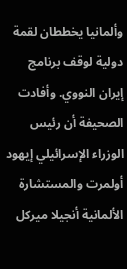وألمانيا يخططان لقمة دولية لوقف برنامج إيران النووي. وأفادت الصحيفة أن رئيس الوزراء الإسرائيلي إيهود أولمرت والمستشارة الألمانية أنجيلا ميركل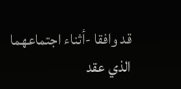قد وافقا -أثناء اجتماعهما الذي عقد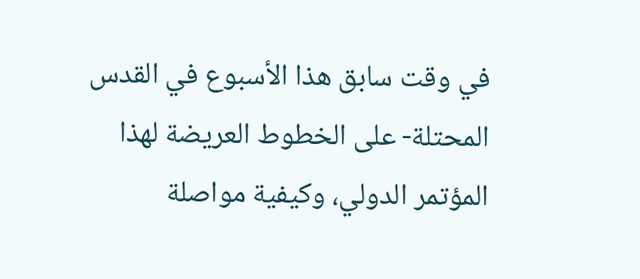في وقت سابق هذا الأسبوع في القدس المحتلة- على الخطوط العريضة لهذا المؤتمر الدولي، وكيفية مواصلة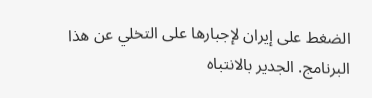الضغط على إيران لإجبارها على التخلي عن هذا البرنامج. الجدير بالانتباه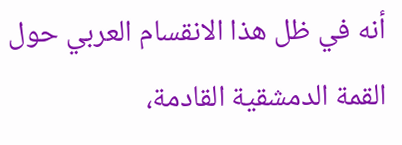أنه في ظل هذا الانقسام العربي حول القمة الدمشقية القادمة،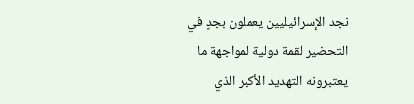نجد الإسرائيليين يعملون بجدٍ في التحضير لقمة دولية لمواجهة ما يعتبرونه التهديد الأكبر الذي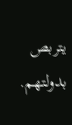يتربص بدولتهم.